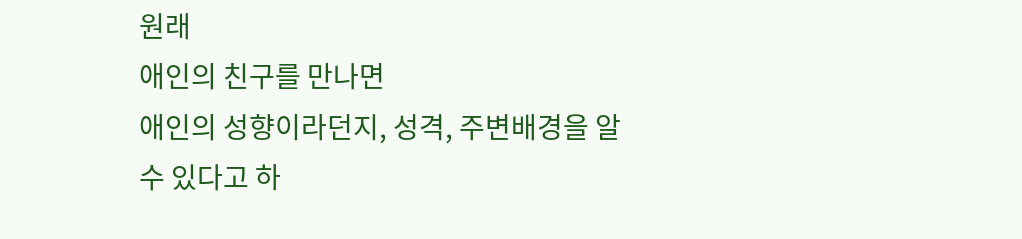원래
애인의 친구를 만나면
애인의 성향이라던지, 성격, 주변배경을 알 수 있다고 하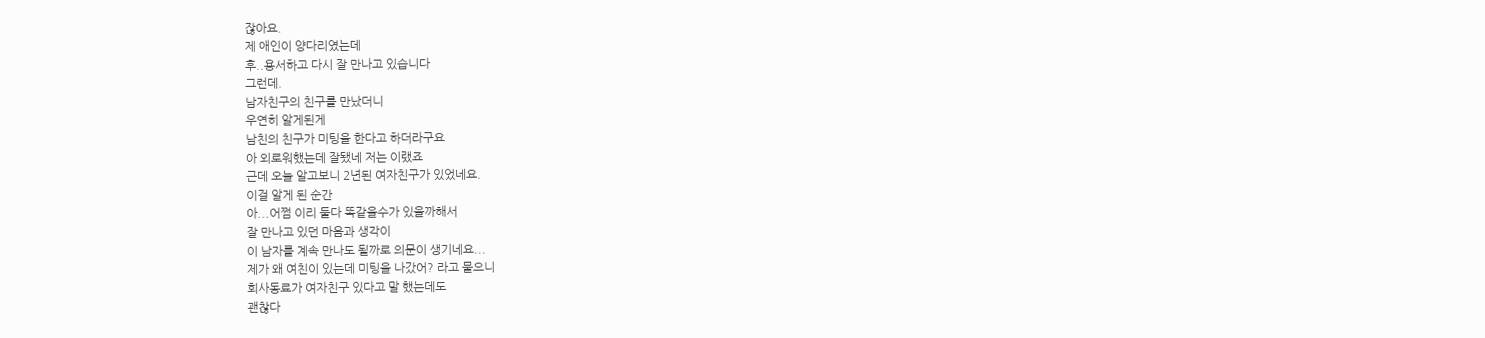잖아요.
제 애인이 양다리였는데
후..용서하고 다시 잘 만나고 있습니다
그런데.
남자친구의 친구를 만났더니
우연히 알게된게
남친의 친구가 미팅을 한다고 하더라구요
아 외로워했는데 잘됐네 저는 이랬죠
근데 오늘 알고보니 2년된 여자친구가 있었네요.
이걸 알게 된 순간
아...어쩜 이리 둘다 똑같을수가 있을까해서
잘 만나고 있던 마음과 생각이
이 남자를 계속 만나도 될까로 의문이 생기네요...
제가 왜 여친이 있는데 미팅을 나갔어? 라고 물으니
회사동료가 여자친구 있다고 말 했는데도
괜찮다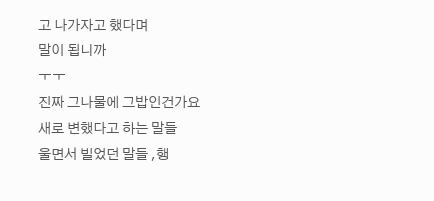고 나가자고 했다며
말이 됩니까
ㅜㅜ
진짜 그나물에 그밥인건가요
새로 변했다고 하는 말들
울면서 빌었던 말들 ,행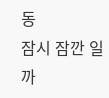동
잠시 잠깐 일까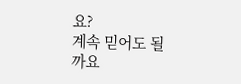요?
계속 믿어도 될까요